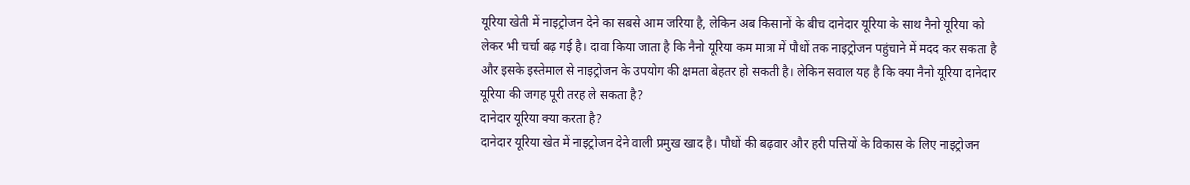यूरिया खेती में नाइट्रोजन देने का सबसे आम जरिया है, लेकिन अब किसानों के बीच दानेदार यूरिया के साथ नैनो यूरिया को लेकर भी चर्चा बढ़ गई है। दावा किया जाता है कि नैनो यूरिया कम मात्रा में पौधों तक नाइट्रोजन पहुंचाने में मदद कर सकता है और इसके इस्तेमाल से नाइट्रोजन के उपयोग की क्षमता बेहतर हो सकती है। लेकिन सवाल यह है कि क्या नैनो यूरिया दानेदार यूरिया की जगह पूरी तरह ले सकता है?
दानेदार यूरिया क्या करता है?
दानेदार यूरिया खेत में नाइट्रोजन देने वाली प्रमुख खाद है। पौधों की बढ़वार और हरी पत्तियों के विकास के लिए नाइट्रोजन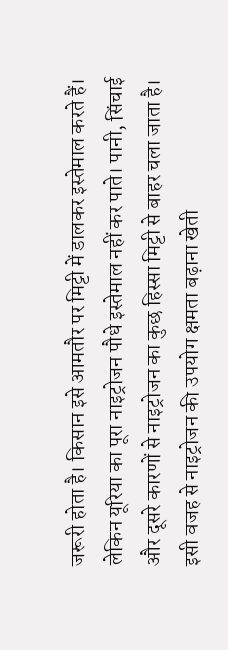जरूरी होता है। किसान इसे आमतौर पर मिट्टी में डालकर इस्तेमाल करते हैं।
लेकिन यूरिया का पूरा नाइट्रोजन पौधे इस्तेमाल नहीं कर पाते। पानी, सिंचाई और दूसरे कारणों से नाइट्रोजन का कुछ हिस्सा मिट्टी से बाहर चला जाता है। इसी वजह से नाइट्रोजन की उपयोग क्षमता बढ़ाना खेती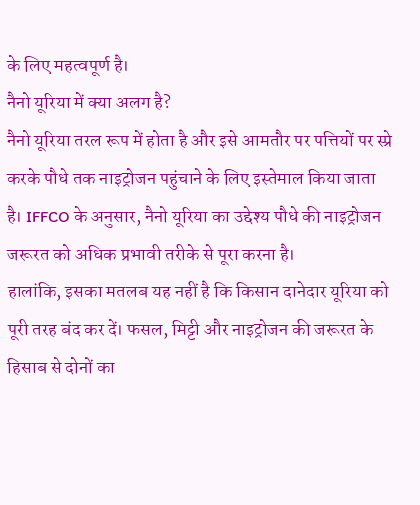के लिए महत्वपूर्ण है।
नैनो यूरिया में क्या अलग है?
नैनो यूरिया तरल रूप में होता है और इसे आमतौर पर पत्तियों पर स्प्रे करके पौधे तक नाइट्रोजन पहुंचाने के लिए इस्तेमाल किया जाता है। IFFCO के अनुसार, नैनो यूरिया का उद्देश्य पौधे की नाइट्रोजन जरूरत को अधिक प्रभावी तरीके से पूरा करना है।
हालांकि, इसका मतलब यह नहीं है कि किसान दानेदार यूरिया को पूरी तरह बंद कर दें। फसल, मिट्टी और नाइट्रोजन की जरूरत के हिसाब से दोनों का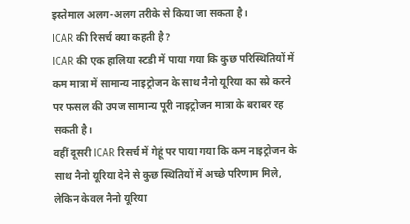इस्तेमाल अलग-अलग तरीके से किया जा सकता है।
ICAR की रिसर्च क्या कहती है?
ICAR की एक हालिया स्टडी में पाया गया कि कुछ परिस्थितियों में कम मात्रा में सामान्य नाइट्रोजन के साथ नैनो यूरिया का स्प्रे करने पर फसल की उपज सामान्य पूरी नाइट्रोजन मात्रा के बराबर रह सकती है।
वहीं दूसरी ICAR रिसर्च में गेहूं पर पाया गया कि कम नाइट्रोजन के साथ नैनो यूरिया देने से कुछ स्थितियों में अच्छे परिणाम मिले, लेकिन केवल नैनो यूरिया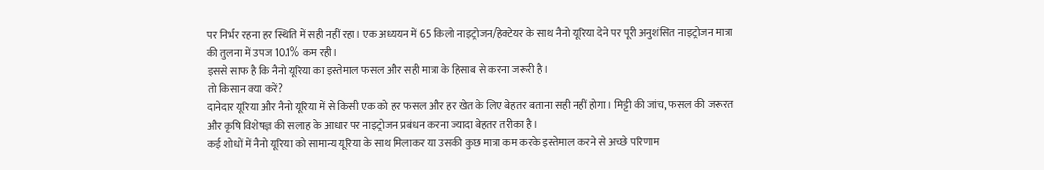पर निर्भर रहना हर स्थिति में सही नहीं रहा। एक अध्ययन में 65 किलो नाइट्रोजन/हेक्टेयर के साथ नैनो यूरिया देने पर पूरी अनुशंसित नाइट्रोजन मात्रा की तुलना में उपज 10.1% कम रही।
इससे साफ है कि नैनो यूरिया का इस्तेमाल फसल और सही मात्रा के हिसाब से करना जरूरी है।
तो किसान क्या करें?
दानेदार यूरिया और नैनो यूरिया में से किसी एक को हर फसल और हर खेत के लिए बेहतर बताना सही नहीं होगा। मिट्टी की जांच, फसल की जरूरत और कृषि विशेषज्ञ की सलाह के आधार पर नाइट्रोजन प्रबंधन करना ज्यादा बेहतर तरीका है।
कई शोधों में नैनो यूरिया को सामान्य यूरिया के साथ मिलाकर या उसकी कुछ मात्रा कम करके इस्तेमाल करने से अच्छे परिणाम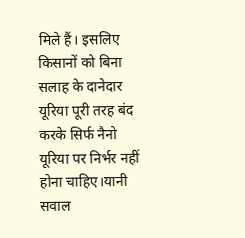मिले हैं। इसलिए किसानों को बिना सलाह के दानेदार यूरिया पूरी तरह बंद करके सिर्फ नैनो यूरिया पर निर्भर नहीं होना चाहिए।यानी सवाल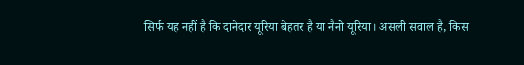सिर्फ यह नहीं है कि दानेदार यूरिया बेहतर है या नैनो यूरिया। असली सवाल है, किस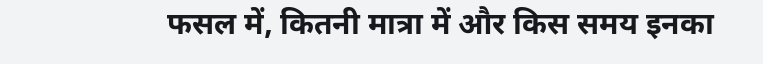फसल में, कितनी मात्रा में और किस समय इनका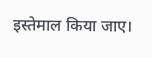इस्तेमाल किया जाए।